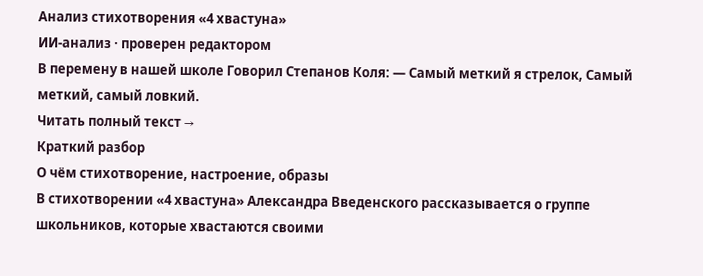Анализ стихотворения «4 хвастуна»
ИИ-анализ · проверен редактором
В перемену в нашей школе Говорил Степанов Коля: — Самый меткий я стрелок, Самый меткий, самый ловкий.
Читать полный текст →
Краткий разбор
О чём стихотворение, настроение, образы
В стихотворении «4 хвастуна» Александра Введенского рассказывается о группе школьников, которые хвастаются своими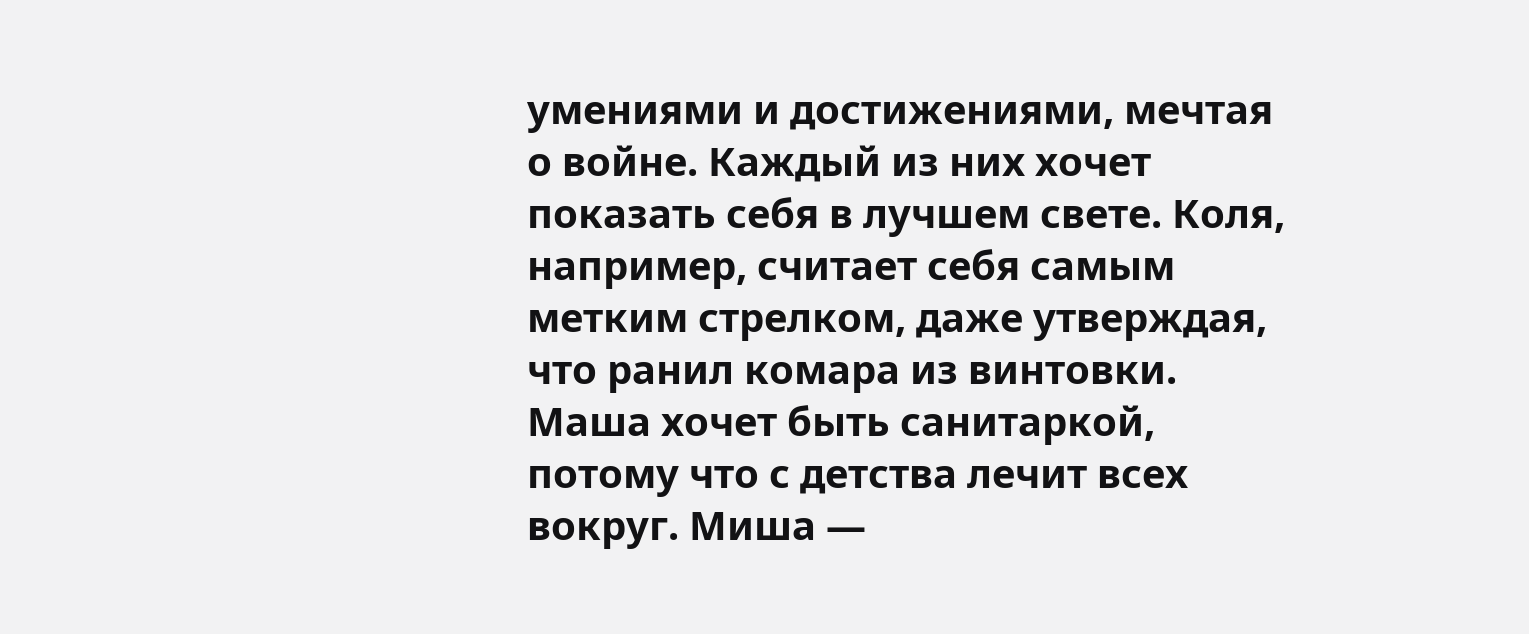умениями и достижениями, мечтая о войне. Каждый из них хочет показать себя в лучшем свете. Коля, например, считает себя самым метким стрелком, даже утверждая, что ранил комара из винтовки. Маша хочет быть санитаркой, потому что с детства лечит всех вокруг. Миша —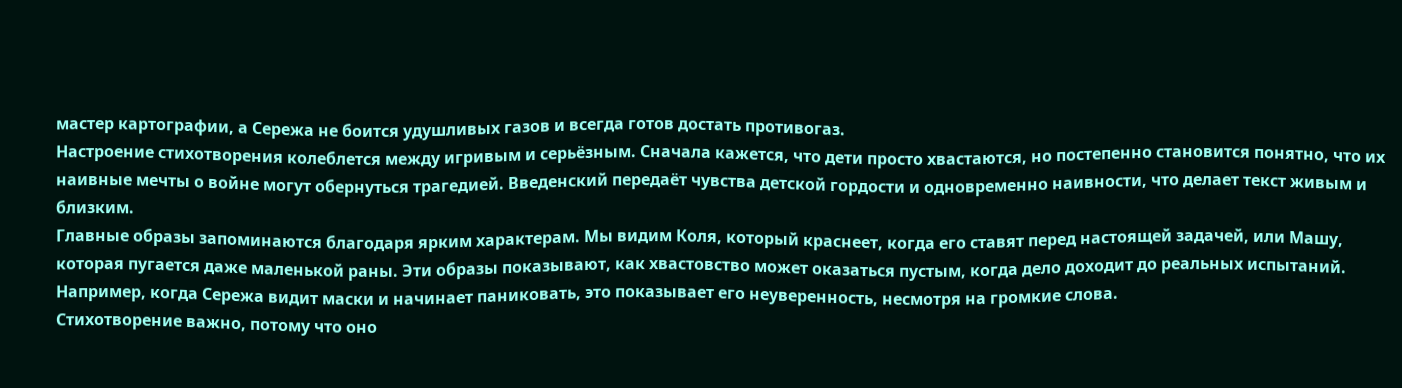мастер картографии, а Сережа не боится удушливых газов и всегда готов достать противогаз.
Настроение стихотворения колеблется между игривым и серьёзным. Сначала кажется, что дети просто хвастаются, но постепенно становится понятно, что их наивные мечты о войне могут обернуться трагедией. Введенский передаёт чувства детской гордости и одновременно наивности, что делает текст живым и близким.
Главные образы запоминаются благодаря ярким характерам. Мы видим Коля, который краснеет, когда его ставят перед настоящей задачей, или Машу, которая пугается даже маленькой раны. Эти образы показывают, как хвастовство может оказаться пустым, когда дело доходит до реальных испытаний. Например, когда Сережа видит маски и начинает паниковать, это показывает его неуверенность, несмотря на громкие слова.
Стихотворение важно, потому что оно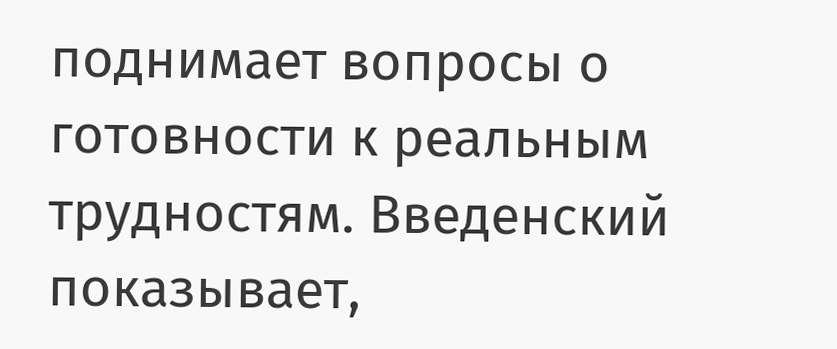поднимает вопросы о готовности к реальным трудностям. Введенский показывает,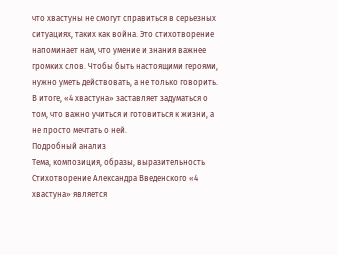что хвастуны не смогут справиться в серьезных ситуациях, таких как война. Это стихотворение напоминает нам, что умение и знания важнее громких слов. Чтобы быть настоящими героями, нужно уметь действовать, а не только говорить. В итоге, «4 хвастуна» заставляет задуматься о том, что важно учиться и готовиться к жизни, а не просто мечтать о ней.
Подробный анализ
Тема, композиция, образы, выразительность
Стихотворение Александра Введенского «4 хвастуна» является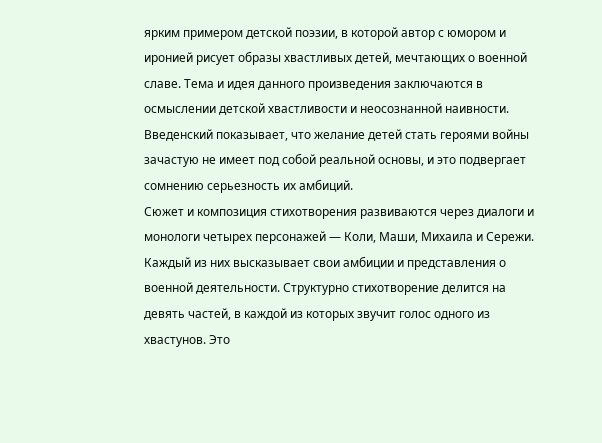ярким примером детской поэзии, в которой автор с юмором и иронией рисует образы хвастливых детей, мечтающих о военной славе. Тема и идея данного произведения заключаются в осмыслении детской хвастливости и неосознанной наивности. Введенский показывает, что желание детей стать героями войны зачастую не имеет под собой реальной основы, и это подвергает сомнению серьезность их амбиций.
Сюжет и композиция стихотворения развиваются через диалоги и монологи четырех персонажей — Коли, Маши, Михаила и Сережи. Каждый из них высказывает свои амбиции и представления о военной деятельности. Структурно стихотворение делится на девять частей, в каждой из которых звучит голос одного из хвастунов. Это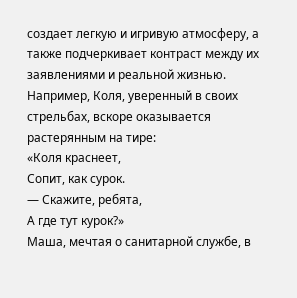создает легкую и игривую атмосферу, а также подчеркивает контраст между их заявлениями и реальной жизнью. Например, Коля, уверенный в своих стрельбах, вскоре оказывается растерянным на тире:
«Коля краснеет,
Сопит, как сурок.
— Скажите, ребята,
А где тут курок?»
Маша, мечтая о санитарной службе, в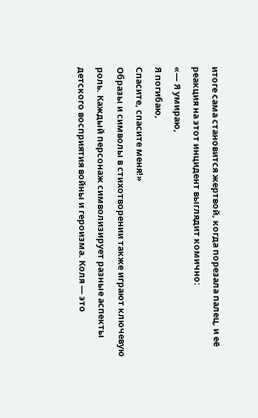итоге сама становится жертвой, когда порезала палец, и её реакция на этот инцидент выглядит комично:
«— Я умираю,
Я погибаю,
Спасите, спасите меня!»
Образы и символы в стихотворении также играют ключевую роль. Каждый персонаж символизирует разные аспекты детского восприятия войны и героизма. Коля — это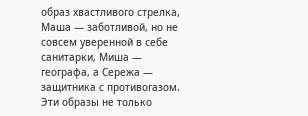образ хвастливого стрелка, Маша — заботливой, но не совсем уверенной в себе санитарки, Миша — географа, а Сережа — защитника с противогазом. Эти образы не только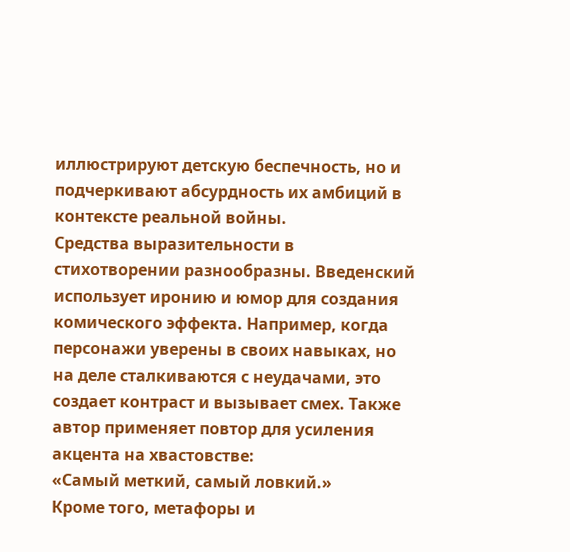иллюстрируют детскую беспечность, но и подчеркивают абсурдность их амбиций в контексте реальной войны.
Средства выразительности в стихотворении разнообразны. Введенский использует иронию и юмор для создания комического эффекта. Например, когда персонажи уверены в своих навыках, но на деле сталкиваются с неудачами, это создает контраст и вызывает смех. Также автор применяет повтор для усиления акцента на хвастовстве:
«Самый меткий, самый ловкий.»
Кроме того, метафоры и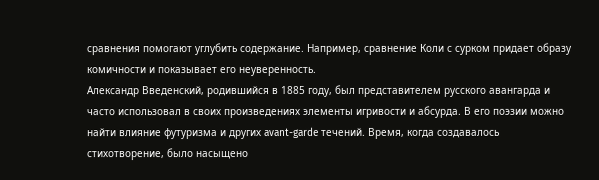сравнения помогают углубить содержание. Например, сравнение Коли с сурком придает образу комичности и показывает его неуверенность.
Александр Введенский, родившийся в 1885 году, был представителем русского авангарда и часто использовал в своих произведениях элементы игривости и абсурда. В его поэзии можно найти влияние футуризма и других avant-garde течений. Время, когда создавалось стихотворение, было насыщено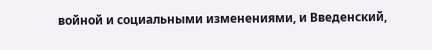войной и социальными изменениями, и Введенский,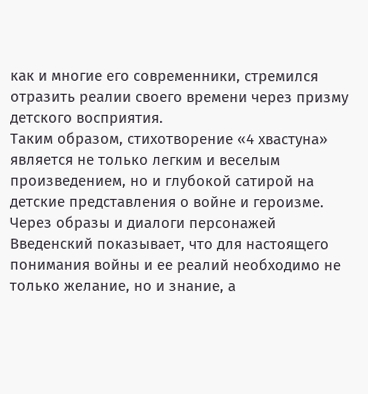как и многие его современники, стремился отразить реалии своего времени через призму детского восприятия.
Таким образом, стихотворение «4 хвастуна» является не только легким и веселым произведением, но и глубокой сатирой на детские представления о войне и героизме. Через образы и диалоги персонажей Введенский показывает, что для настоящего понимания войны и ее реалий необходимо не только желание, но и знание, а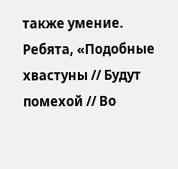также умение. Ребята, «Подобные хвастуны // Будут помехой // Во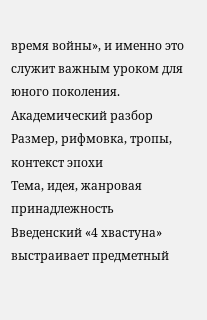время войны», и именно это служит важным уроком для юного поколения.
Академический разбор
Размер, рифмовка, тропы, контекст эпохи
Тема, идея, жанровая принадлежность
Введенский «4 хвастуна» выстраивает предметный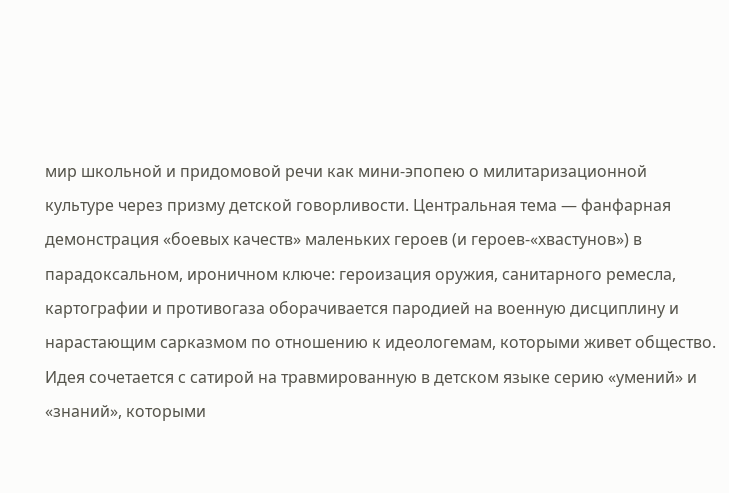мир школьной и придомовой речи как мини-эпопею о милитаризационной культуре через призму детской говорливости. Центральная тема — фанфарная демонстрация «боевых качеств» маленьких героев (и героев-«хвастунов») в парадоксальном, ироничном ключе: героизация оружия, санитарного ремесла, картографии и противогаза оборачивается пародией на военную дисциплину и нарастающим сарказмом по отношению к идеологемам, которыми живет общество. Идея сочетается с сатирой на травмированную в детском языке серию «умений» и «знаний», которыми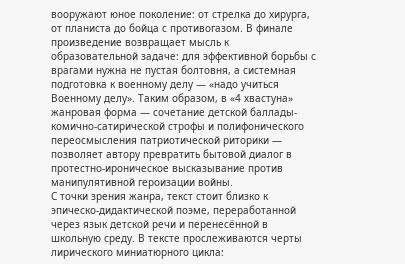вооружают юное поколение: от стрелка до хирурга, от планиста до бойца с противогазом. В финале произведение возвращает мысль к образовательной задаче: для эффективной борьбы с врагами нужна не пустая болтовня, а системная подготовка к военному делу — «надо учиться Военному делу». Таким образом, в «4 хвастуна» жанровая форма — сочетание детской баллады-комично-сатирической строфы и полифонического переосмысления патриотической риторики — позволяет автору превратить бытовой диалог в протестно-ироническое высказывание против манипулятивной героизации войны.
С точки зрения жанра, текст стоит близко к эпическо-дидактической поэме, переработанной через язык детской речи и перенесённой в школьную среду. В тексте прослеживаются черты лирического миниатюрного цикла: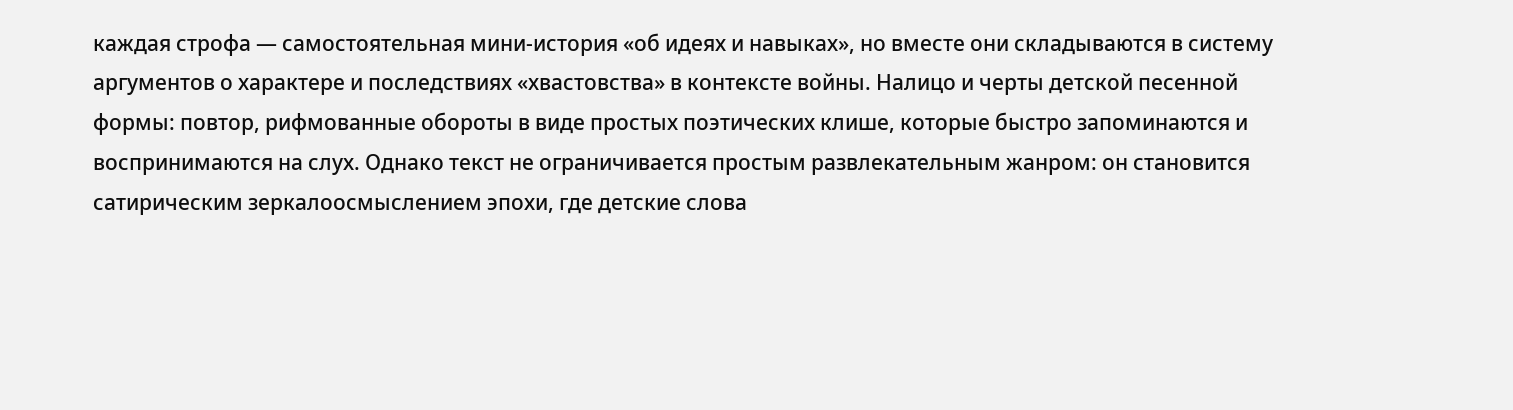каждая строфа — самостоятельная мини-история «об идеях и навыках», но вместе они складываются в систему аргументов о характере и последствиях «хвастовства» в контексте войны. Налицо и черты детской песенной формы: повтор, рифмованные обороты в виде простых поэтических клише, которые быстро запоминаются и воспринимаются на слух. Однако текст не ограничивается простым развлекательным жанром: он становится сатирическим зеркалоосмыслением эпохи, где детские слова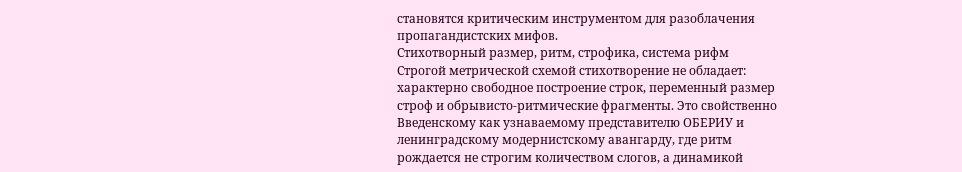становятся критическим инструментом для разоблачения пропагандистских мифов.
Стихотворный размер, ритм, строфика, система рифм
Строгой метрической схемой стихотворение не обладает: характерно свободное построение строк, переменный размер строф и обрывисто-ритмические фрагменты. Это свойственно Введенскому как узнаваемому представителю ОБЕРИУ и ленинградскому модернистскому авангарду, где ритм рождается не строгим количеством слогов, а динамикой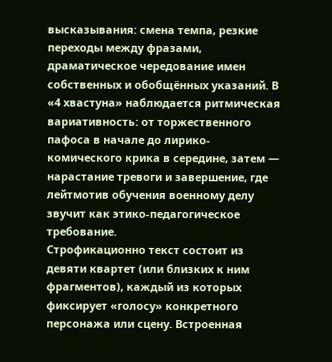высказывания: смена темпа, резкие переходы между фразами, драматическое чередование имен собственных и обобщённых указаний. В «4 хвастуна» наблюдается ритмическая вариативность: от торжественного пафоса в начале до лирико-комического крика в середине, затем — нарастание тревоги и завершение, где лейтмотив обучения военному делу звучит как этико-педагогическое требование.
Строфикационно текст состоит из девяти квартет (или близких к ним фрагментов), каждый из которых фиксирует «голосу» конкретного персонажа или сцену. Встроенная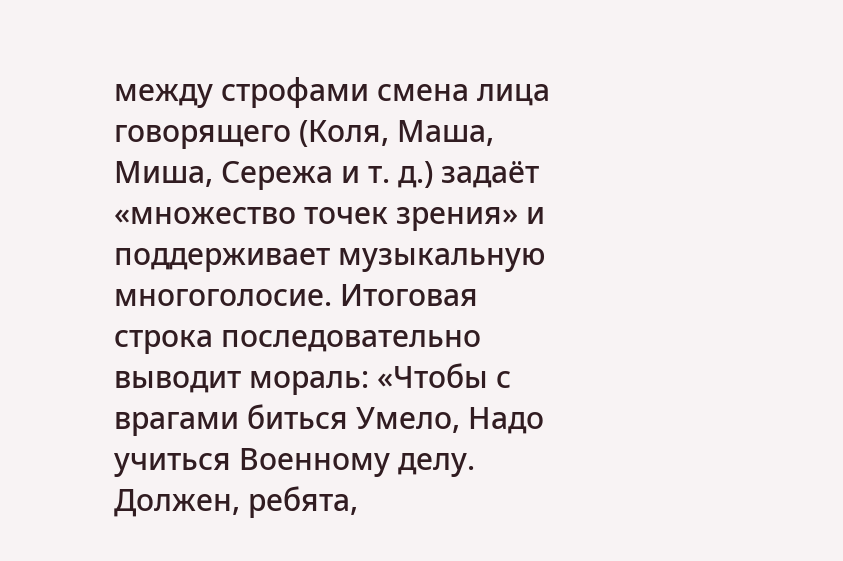между строфами смена лица говорящего (Коля, Маша, Миша, Сережа и т. д.) задаёт «множество точек зрения» и поддерживает музыкальную многоголосие. Итоговая строка последовательно выводит мораль: «Чтобы с врагами биться Умело, Надо учиться Военному делу. Должен, ребята,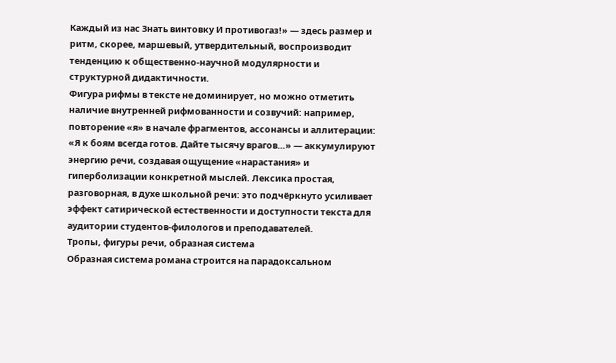Каждый из нас Знать винтовку И противогаз!» — здесь размер и ритм, скорее, маршевый, утвердительный, воспроизводит тенденцию к общественно-научной модулярности и структурной дидактичности.
Фигура рифмы в тексте не доминирует, но можно отметить наличие внутренней рифмованности и созвучий: например, повторение «я» в начале фрагментов, ассонансы и аллитерации: «Я к боям всегда готов. Дайте тысячу врагов…» — аккумулируют энергию речи, создавая ощущение «нарастания» и гиперболизации конкретной мыслей. Лексика простая, разговорная, в духе школьной речи: это подчёркнуто усиливает эффект сатирической естественности и доступности текста для аудитории студентов-филологов и преподавателей.
Тропы, фигуры речи, образная система
Образная система романа строится на парадоксальном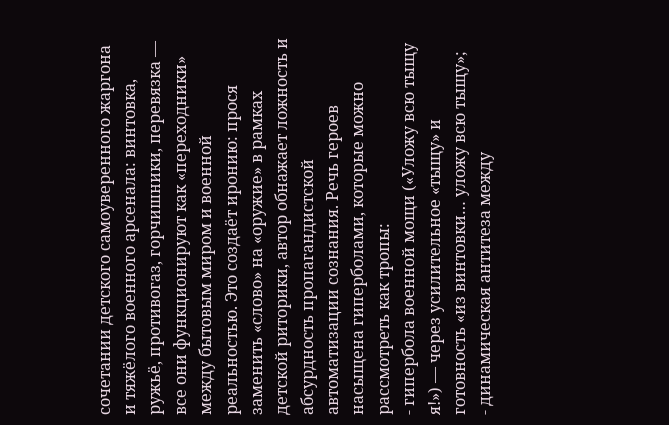сочетании детского самоуверенного жаргона и тяжёлого военного арсенала: винтовка, ружьё, противогаз, горчишники, перевязка — все они функционируют как «переходники» между бытовым миром и военной реальностью. Это создаёт иронию: прося заменить «слово» на «оружие» в рамках детской риторики, автор обнажает ложность и абсурдность пропагандистской автоматизации сознания. Речь героев насыщена гиперболами, которые можно рассмотреть как тропы:
- гипербола военной мощи («Уложу всю тыщу я!») — через усилительное «тыщу» и готовность «из винтовки… уложу всю тыщу»;
- динамическая антитеза между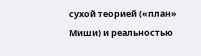сухой теорией («план» Миши) и реальностью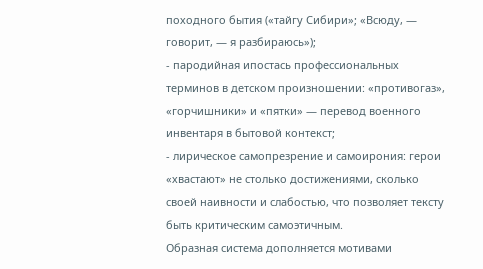походного бытия («тайгу Сибири»; «Всюду, — говорит, — я разбираюсь»);
- пародийная ипостась профессиональных терминов в детском произношении: «противогаз», «горчишники» и «пятки» — перевод военного инвентаря в бытовой контекст;
- лирическое самопрезрение и самоирония: герои «хвастают» не столько достижениями, сколько своей наивности и слабостью, что позволяет тексту быть критическим самоэтичным.
Образная система дополняется мотивами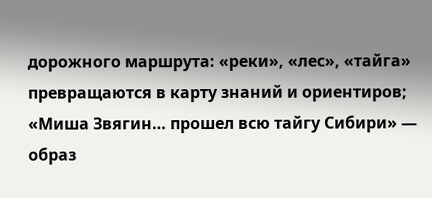дорожного маршрута: «реки», «лес», «тайга» превращаются в карту знаний и ориентиров; «Миша Звягин… прошел всю тайгу Сибири» — образ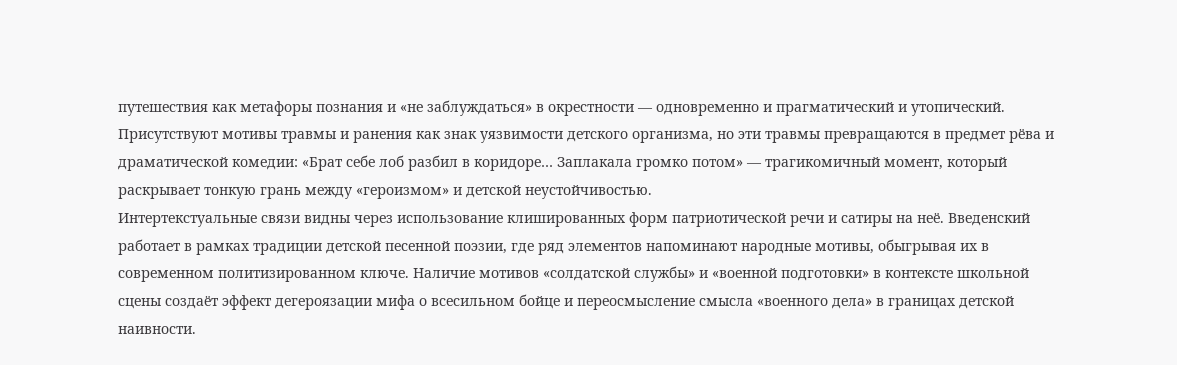путешествия как метафоры познания и «не заблуждаться» в окрестности — одновременно и прагматический и утопический. Присутствуют мотивы травмы и ранения как знак уязвимости детского организма, но эти травмы превращаются в предмет рёва и драматической комедии: «Брат себе лоб разбил в коридоре… Заплакала громко потом» — трагикомичный момент, который раскрывает тонкую грань между «героизмом» и детской неустойчивостью.
Интертекстуальные связи видны через использование клишированных форм патриотической речи и сатиры на неё. Введенский работает в рамках традиции детской песенной поэзии, где ряд элементов напоминают народные мотивы, обыгрывая их в современном политизированном ключе. Наличие мотивов «солдатской службы» и «военной подготовки» в контексте школьной сцены создаёт эффект дегероязации мифа о всесильном бойце и переосмысление смысла «военного дела» в границах детской наивности.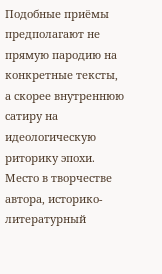Подобные приёмы предполагают не прямую пародию на конкретные тексты, а скорее внутреннюю сатиру на идеологическую риторику эпохи.
Место в творчестве автора, историко-литературный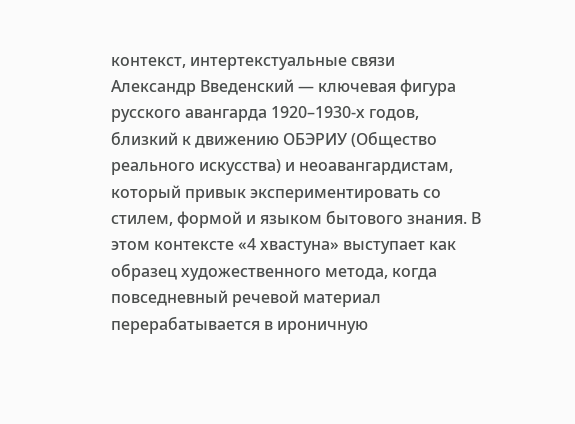контекст, интертекстуальные связи
Александр Введенский — ключевая фигура русского авангарда 1920–1930-х годов, близкий к движению ОБЭРИУ (Общество реального искусства) и неоавангардистам, который привык экспериментировать со стилем, формой и языком бытового знания. В этом контексте «4 хвастуна» выступает как образец художественного метода, когда повседневный речевой материал перерабатывается в ироничную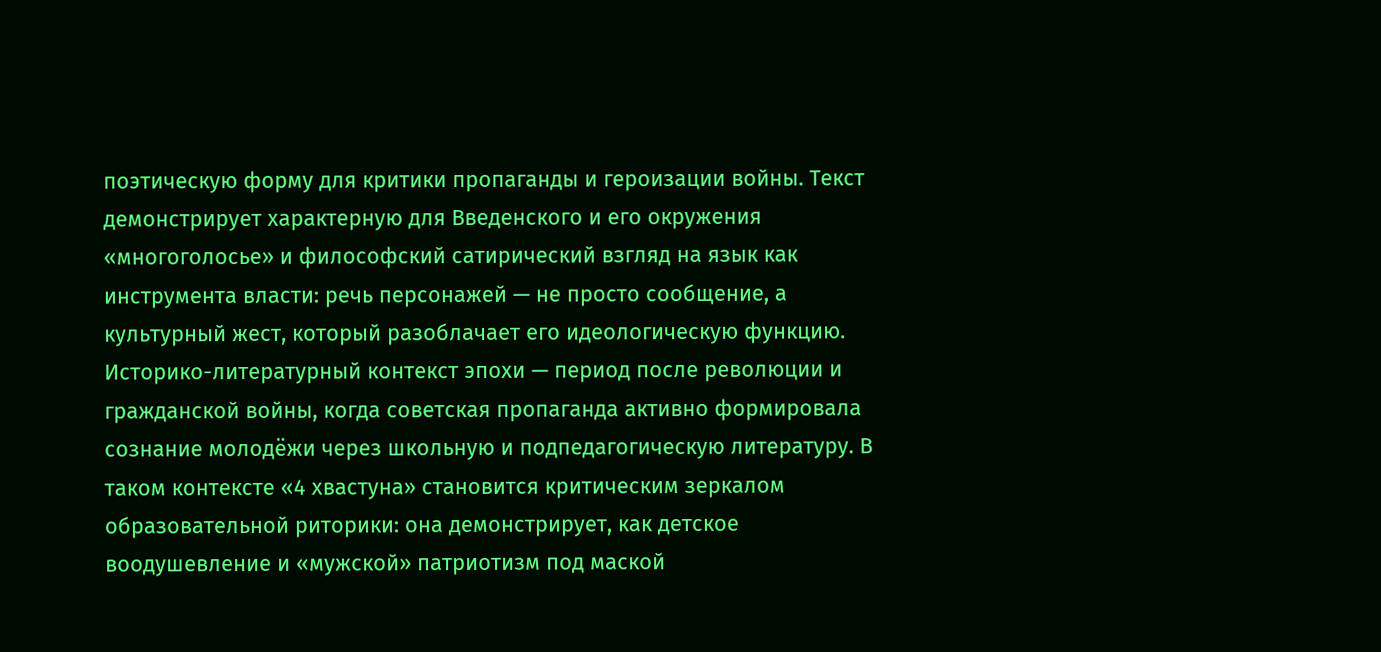поэтическую форму для критики пропаганды и героизации войны. Текст демонстрирует характерную для Введенского и его окружения «многоголосье» и философский сатирический взгляд на язык как инструмента власти: речь персонажей — не просто сообщение, а культурный жест, который разоблачает его идеологическую функцию.
Историко-литературный контекст эпохи — период после революции и гражданской войны, когда советская пропаганда активно формировала сознание молодёжи через школьную и подпедагогическую литературу. В таком контексте «4 хвастуна» становится критическим зеркалом образовательной риторики: она демонстрирует, как детское воодушевление и «мужской» патриотизм под маской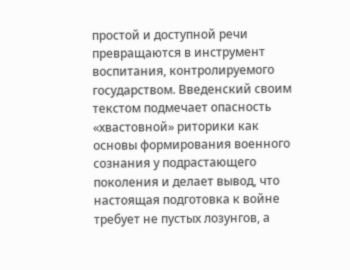простой и доступной речи превращаются в инструмент воспитания, контролируемого государством. Введенский своим текстом подмечает опасность «хвастовной» риторики как основы формирования военного сознания у подрастающего поколения и делает вывод, что настоящая подготовка к войне требует не пустых лозунгов, а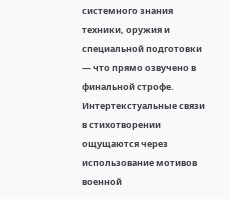системного знания техники, оружия и специальной подготовки — что прямо озвучено в финальной строфе.
Интертекстуальные связи в стихотворении ощущаются через использование мотивов военной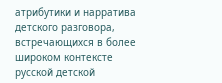атрибутики и нарратива детского разговора, встречающихся в более широком контексте русской детской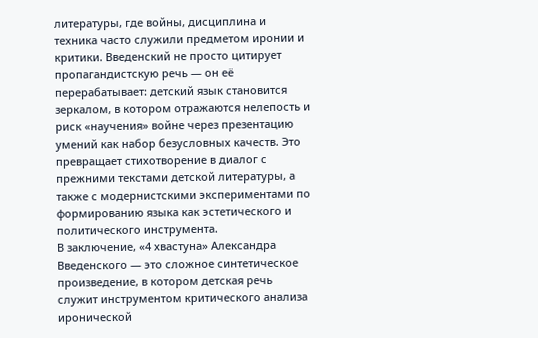литературы, где войны, дисциплина и техника часто служили предметом иронии и критики. Введенский не просто цитирует пропагандистскую речь — он её перерабатывает: детский язык становится зеркалом, в котором отражаются нелепость и риск «научения» войне через презентацию умений как набор безусловных качеств. Это превращает стихотворение в диалог с прежними текстами детской литературы, а также с модернистскими экспериментами по формированию языка как эстетического и политического инструмента.
В заключение, «4 хвастуна» Александра Введенского — это сложное синтетическое произведение, в котором детская речь служит инструментом критического анализа иронической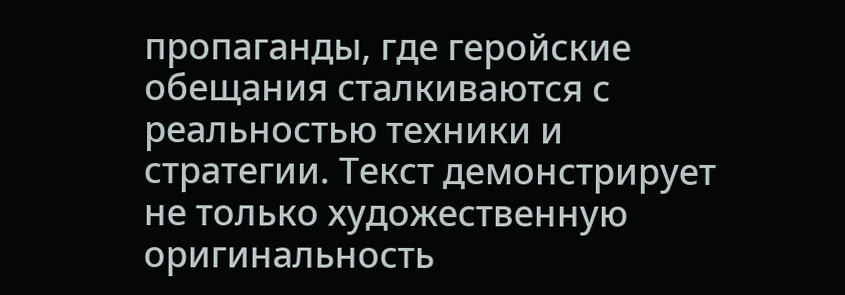пропаганды, где геройские обещания сталкиваются с реальностью техники и стратегии. Текст демонстрирует не только художественную оригинальность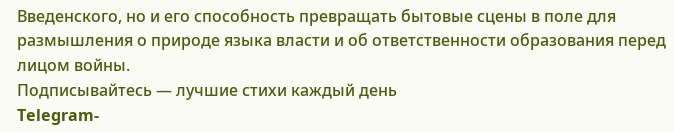Введенского, но и его способность превращать бытовые сцены в поле для размышления о природе языка власти и об ответственности образования перед лицом войны.
Подписывайтесь — лучшие стихи каждый день
Telegram-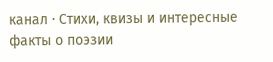канал · Стихи, квизы и интересные факты о поэзии